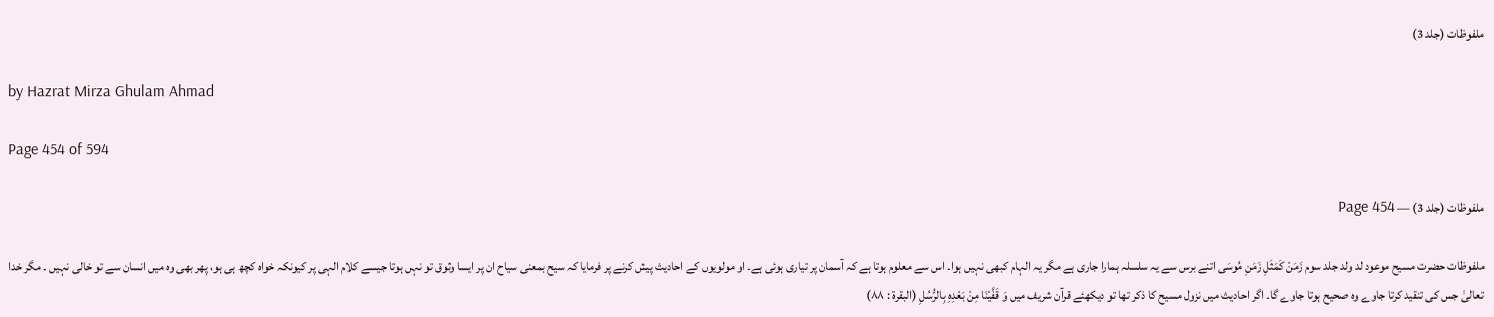ملفوظات (جلد 3)

by Hazrat Mirza Ghulam Ahmad

Page 454 of 594

ملفوظات (جلد 3) — Page 454

ملفوظات حضرت مسیح موعود لد ولد جلد سوم زَمَنْ كَمَثَلِ زَمَنِ مُوسَی اتنے برس سے یہ سلسلہ ہمارا جاری ہے مگر یہ الہام کبھی نہیں ہوا۔ اس سے معلوم ہوتا ہے کہ آسمان پر تیاری ہوئی ہے۔ او مولویوں کے احادیث پیش کرنے پر فرمایا کہ سیح بمعنی سیاح ان پر ایسا وثوق تو نہں ہوتا جیسے کلام الہی پر کیونکہ خواہ کچھ ہی ہو، پھر بھی وہ میں انسان سے تو خالی نہیں ۔ مگر خدا تعالیٰ جس کی تنقید کرتا جاوے وہ صحیح ہوتا جاوے گا۔ اگر احادیث میں نزول مسیح کا ذکر تھا تو دیکھئے قرآن شریف میں وَ قَفَّيْنَا مِنْ بَعْدِهِ بِالرُّسُلِ (البقرة : ۸۸)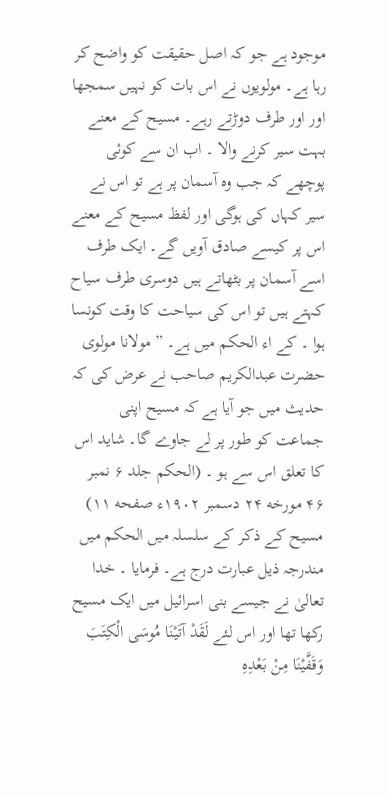موجود ہے جو کہ اصل حقیقت کو واضح کر رہا ہے۔ مولویوں نے اس بات کو نہیں سمجھا اور اور طرف دوڑتے رہے۔ مسیح کے معنے بہت سیر کرنے والا ۔ اب ان سے کوئی پوچھے کہ جب وہ آسمان پر ہے تو اس نے سیر کہاں کی ہوگی اور لفظ مسیح کے معنے اس پر کیسے صادق آویں گے۔ ایک طرف اسے آسمان پر بٹھاتے ہیں دوسری طرف سیاح کہتے ہیں تو اس کی سیاحت کا وقت کونسا ہوا ۔ کے اء الحکم میں ہے۔ ” مولانا مولوی حضرت عبدالکریم صاحب نے عرض کی کہ حدیث میں جو آیا ہے کہ مسیح اپنی جماعت کو طور پر لے جاوے گا۔ شاید اس کا تعلق اس سے ہو ۔ (الحکم جلد ۶ نمبر ۴۶ مورخه ۲۴ دسمبر ۱۹۰۲ء صفحه ۱۱) مسیح کے ذکر کے سلسلہ میں الحکم میں مندرجہ ذیل عبارت درج ہے۔ فرمایا ۔ خدا تعالیٰ نے جیسے بنی اسرائیل میں ایک مسیح رکھا تھا اور اس لئے لَقَدْ آتَيْنَا مُوسَى الْكِتَبَ وَقَفَّيْنَا مِنْ بَعْدِهِ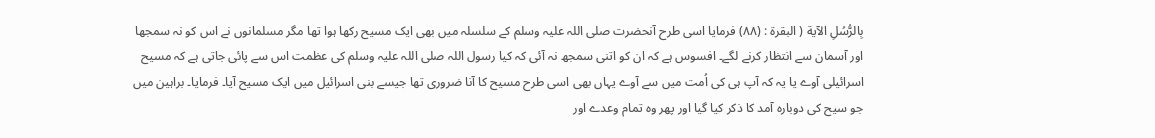بِالرُّسُلِ الآية ( البقرة : (۸۸) فرمایا اسی طرح آنحضرت صلی اللہ علیہ وسلم کے سلسلہ میں بھی ایک مسیح رکھا ہوا تھا مگر مسلمانوں نے اس کو نہ سمجھا اور آسمان سے انتظار کرنے لگے۔ افسوس ہے کہ ان کو اتنی سمجھ نہ آئی کہ کیا رسول اللہ صلی اللہ علیہ وسلم کی عظمت اس سے پائی جاتی ہے کہ مسیح اسرائیلی آوے یا یہ کہ آپ ہی کی اُمت میں سے آوے یہاں بھی اسی طرح مسیح کا آنا ضروری تھا جیسے بنی اسرائیل میں ایک مسیح آیا۔ فرمایا۔ براہین میں جو سیح کی دوبارہ آمد کا ذکر کیا گیا اور پھر وہ تمام وعدے اور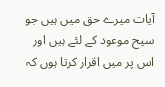آیات میرے حق میں ہیں جو سیح موعود کے لئے ہیں اور اس پر میں اقرار کرتا ہوں کہ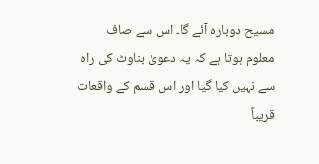مسیح دوبارہ آئے گا۔ اس سے صاف معلوم ہوتا ہے کہ یہ دعویٰ بناوٹ کی راہ سے نہیں کیا گیا اور اس قسم کے واقعات قریباً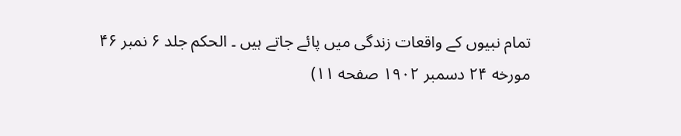تمام نبیوں کے واقعات زندگی میں پائے جاتے ہیں ۔ الحکم جلد ۶ نمبر ۴۶ مورخه ۲۴ دسمبر ۱۹۰۲ صفحه ۱۱)